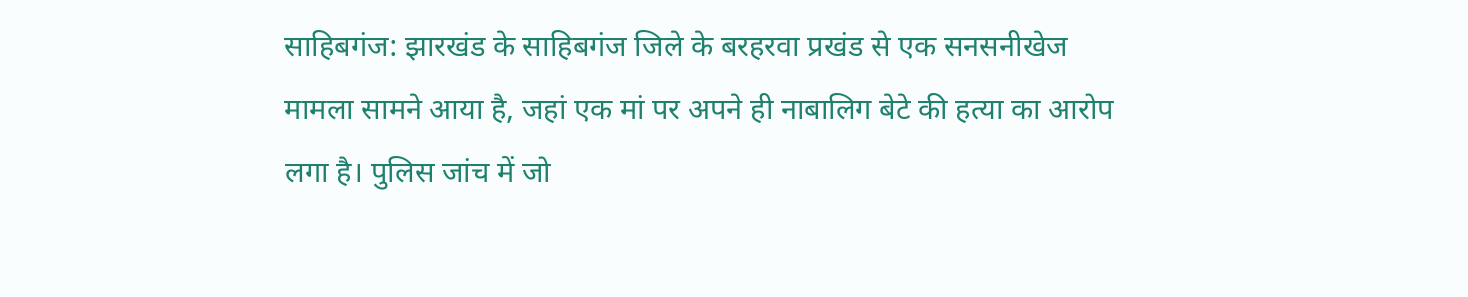साहिबगंज: झारखंड के साहिबगंज जिले के बरहरवा प्रखंड से एक सनसनीखेज मामला सामने आया है, जहां एक मां पर अपने ही नाबालिग बेटे की हत्या का आरोप लगा है। पुलिस जांच में जो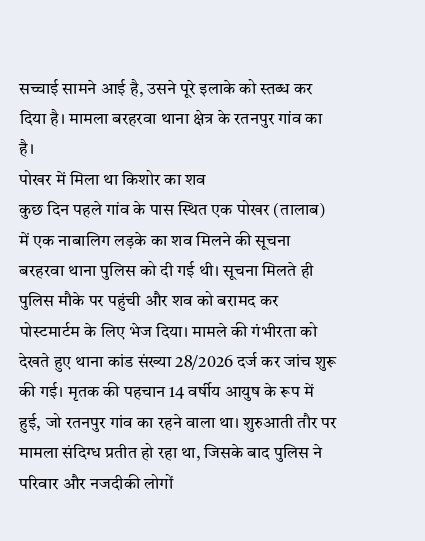सच्चाई सामने आई है, उसने पूरे इलाके को स्तब्ध कर दिया है। मामला बरहरवा थाना क्षेत्र के रतनपुर गांव का है।
पोखर में मिला था किशोर का शव
कुछ दिन पहले गांव के पास स्थित एक पोखर (तालाब) में एक नाबालिग लड़के का शव मिलने की सूचना बरहरवा थाना पुलिस को दी गई थी। सूचना मिलते ही पुलिस मौके पर पहुंची और शव को बरामद कर पोस्टमार्टम के लिए भेज दिया। मामले की गंभीरता को देखते हुए थाना कांड संख्या 28/2026 दर्ज कर जांच शुरू की गई। मृतक की पहचान 14 वर्षीय आयुष के रूप में हुई, जो रतनपुर गांव का रहने वाला था। शुरुआती तौर पर मामला संदिग्ध प्रतीत हो रहा था, जिसके बाद पुलिस ने परिवार और नजदीकी लोगों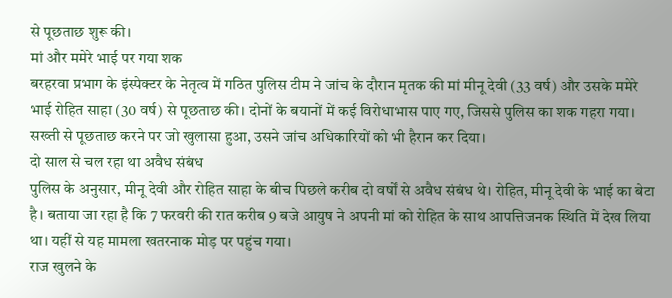से पूछताछ शुरू की।
मां और ममेरे भाई पर गया शक
बरहरवा प्रभाग के इंस्पेक्टर के नेतृत्व में गठित पुलिस टीम ने जांच के दौरान मृतक की मां मीनू देवी (33 वर्ष) और उसके ममेरे भाई रोहित साहा (30 वर्ष) से पूछताछ की। दोनों के बयानों में कई विरोधाभास पाए गए, जिससे पुलिस का शक गहरा गया।
सख्ती से पूछताछ करने पर जो खुलासा हुआ, उसने जांच अधिकारियों को भी हैरान कर दिया।
दो साल से चल रहा था अवैध संबंध
पुलिस के अनुसार, मीनू देवी और रोहित साहा के बीच पिछले करीब दो वर्षों से अवैध संबंध थे। रोहित, मीनू देवी के भाई का बेटा है। बताया जा रहा है कि 7 फरवरी की रात करीब 9 बजे आयुष ने अपनी मां को रोहित के साथ आपत्तिजनक स्थिति में देख लिया था। यहीं से यह मामला खतरनाक मोड़ पर पहुंच गया।
राज खुलने के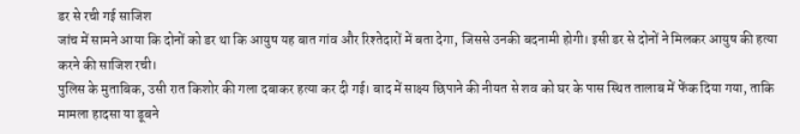डर से रची गई साजिश
जांच में सामने आया कि दोनों को डर था कि आयुष यह बात गांव और रिश्तेदारों में बता देगा, जिससे उनकी बदनामी होगी। इसी डर से दोनों ने मिलकर आयुष की हत्या करने की साजिश रची।
पुलिस के मुताबिक, उसी रात किशोर की गला दबाकर हत्या कर दी गई। बाद में साक्ष्य छिपाने की नीयत से शव को घर के पास स्थित तालाब में फेंक दिया गया, ताकि मामला हादसा या डूबने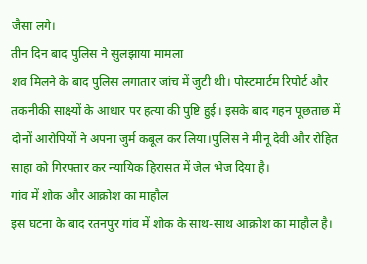जैसा लगे।
तीन दिन बाद पुलिस ने सुलझाया मामला
शव मिलने के बाद पुलिस लगातार जांच में जुटी थी। पोस्टमार्टम रिपोर्ट और तकनीकी साक्ष्यों के आधार पर हत्या की पुष्टि हुई। इसके बाद गहन पूछताछ में दोनों आरोपियों ने अपना जुर्म कबूल कर लिया।पुलिस ने मीनू देवी और रोहित साहा को गिरफ्तार कर न्यायिक हिरासत में जेल भेज दिया है।
गांव में शोक और आक्रोश का माहौल
इस घटना के बाद रतनपुर गांव में शोक के साथ-साथ आक्रोश का माहौल है।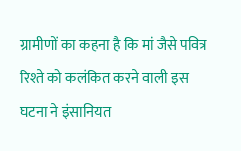ग्रामीणों का कहना है कि मां जैसे पवित्र रिश्ते को कलंकित करने वाली इस घटना ने इंसानियत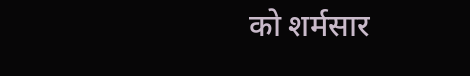को शर्मसार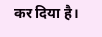कर दिया है।